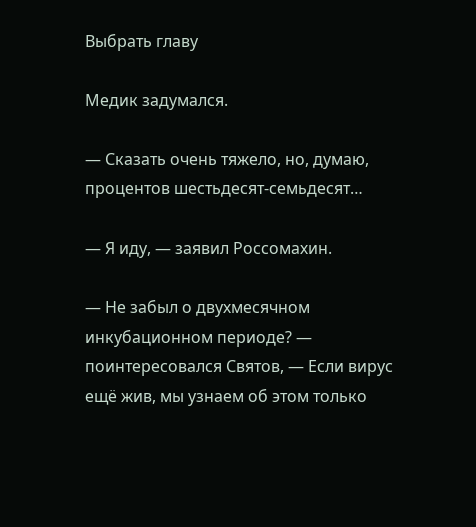Выбрать главу

Медик задумался.

— Сказать очень тяжело, но, думаю, процентов шестьдесят-семьдесят…

— Я иду, — заявил Россомахин.

— Не забыл о двухмесячном инкубационном периоде? — поинтересовался Святов, — Если вирус ещё жив, мы узнаем об этом только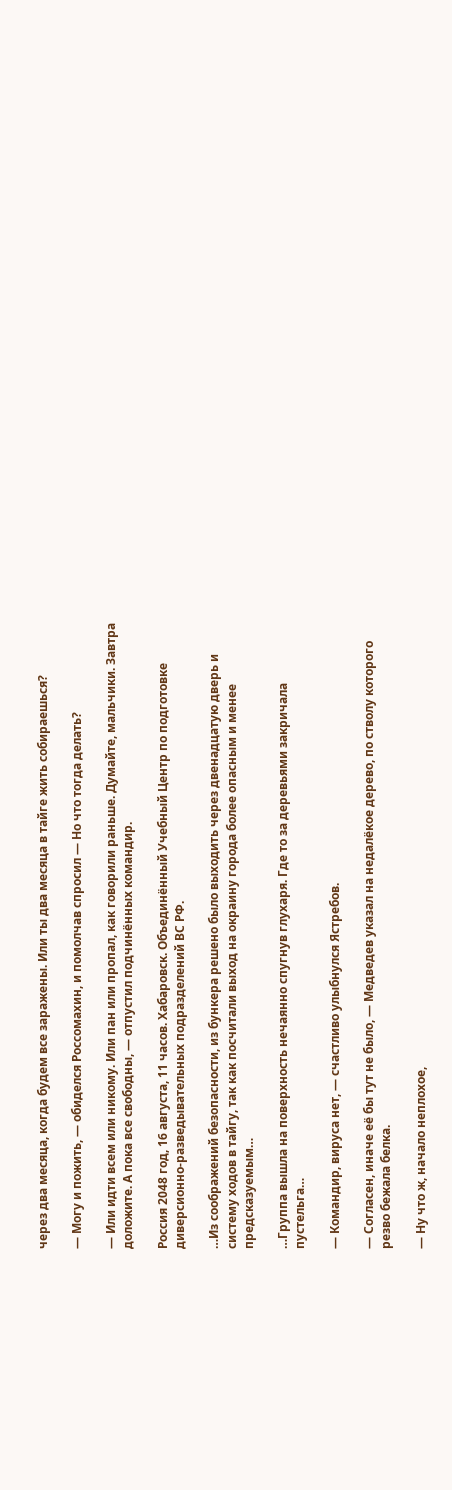через два месяца, когда будем все заражены. Или ты два месяца в тайге жить собираешься?

— Могу и пожить, — обиделся Россомахин, и помолчав спросил — Но что тогда делать?

— Или идти всем или никому. Или пан или пропал, как говорили раньше. Думайте, мальчики. Завтра доложите. А пока все свободны, — отпустил подчинённых командир.

Россия 2048 год, 16 августа, 11 часов. Хабаровск. Объединённый Учебный Центр по подготовке диверсионно-разведывательных подразделений ВС РФ.

…Из соображений безопасности, из бункера решено было выходить через двенадцатую дверь и систему ходов в тайгу, так как посчитали выход на окраину города более опасным и менее предсказуемым…

…Группа вышла на поверхность нечаянно спугнув глухаря. Где то за деревьями закричала пустельга…

— Командир, вируса нет, — счастливо улыбнулся Ястребов.

— Согласен, иначе её бы тут не было, — Медведев указал на недалёкое дерево, по стволу которого резво бежала белка.

— Ну что ж, начало неплохое,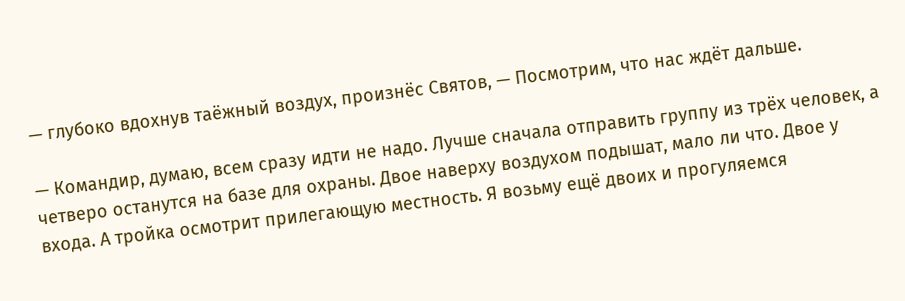— глубоко вдохнув таёжный воздух, произнёс Святов, — Посмотрим, что нас ждёт дальше.

— Командир, думаю, всем сразу идти не надо. Лучше сначала отправить группу из трёх человек, а четверо останутся на базе для охраны. Двое наверху воздухом подышат, мало ли что. Двое у входа. А тройка осмотрит прилегающую местность. Я возьму ещё двоих и прогуляемся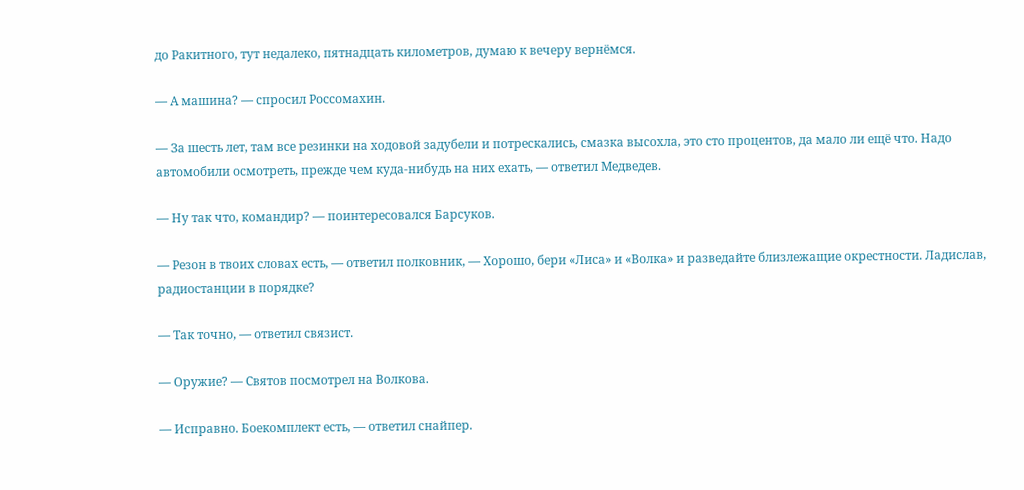до Ракитного, тут недалеко, пятнадцать километров, думаю к вечеру вернёмся.

— А машина? — спросил Россомахин.

— За шесть лет, там все резинки на ходовой задубели и потрескались, смазка высохла, это сто процентов, да мало ли ещё что. Надо автомобили осмотреть, прежде чем куда-нибудь на них ехать, — ответил Медведев.

— Ну так что, командир? — поинтересовался Барсуков.

— Резон в твоих словах есть, — ответил полковник, — Хорошо, бери «Лиса» и «Волка» и разведайте близлежащие окрестности. Ладислав, радиостанции в порядке?

— Так точно, — ответил связист.

— Оружие? — Святов посмотрел на Волкова.

— Исправно. Боекомплект есть, — ответил снайпер.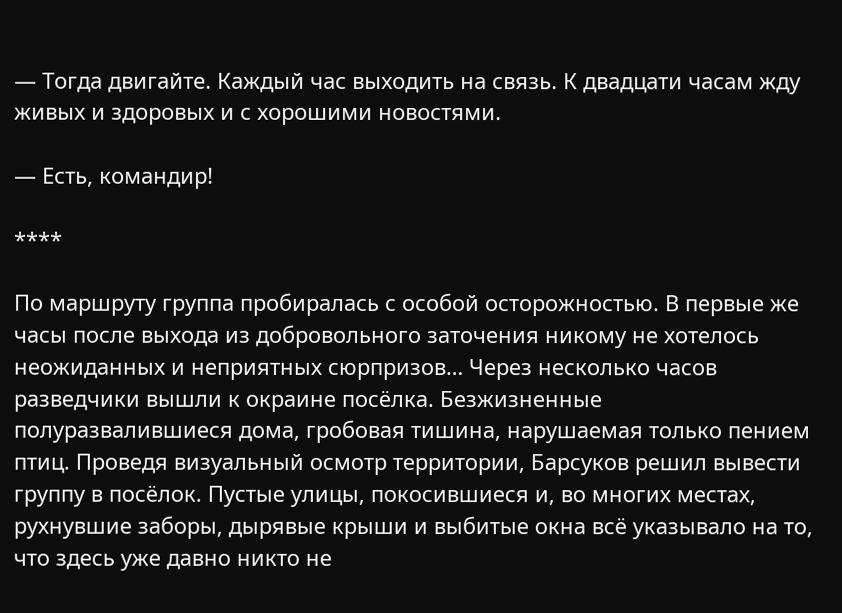— Тогда двигайте. Каждый час выходить на связь. К двадцати часам жду живых и здоровых и с хорошими новостями.

— Есть, командир!

****

По маршруту группа пробиралась с особой осторожностью. В первые же часы после выхода из добровольного заточения никому не хотелось неожиданных и неприятных сюрпризов… Через несколько часов разведчики вышли к окраине посёлка. Безжизненные полуразвалившиеся дома, гробовая тишина, нарушаемая только пением птиц. Проведя визуальный осмотр территории, Барсуков решил вывести группу в посёлок. Пустые улицы, покосившиеся и, во многих местах, рухнувшие заборы, дырявые крыши и выбитые окна всё указывало на то, что здесь уже давно никто не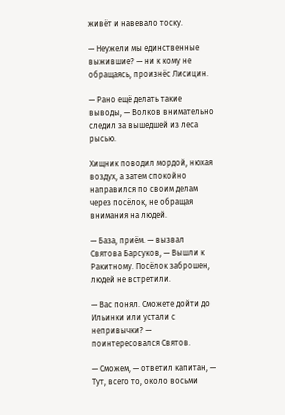живёт и навевало тоску.

— Неужели мы единственные выжившие? — ни к кому не обращаясь, произнёс Лисицин.

— Рано ещё делать такие выводы, — Волков внимательно следил за вышедшей из леса рысью.

Хищник поводил мордой, нюхая воздух, а затем спокойно направился по своим делам через посёлок, не обращая внимания на людей.

— База, приём. — вызвал Святова Барсуков, — Вышли к Ракитному. Посёлок заброшен, людей не встретили.

— Вас понял. Сможете дойти до Ильинки или устали с непривычки? — поинтересовался Святов.

— Сможем, — ответил капитан, — Тут, всего то, около восьми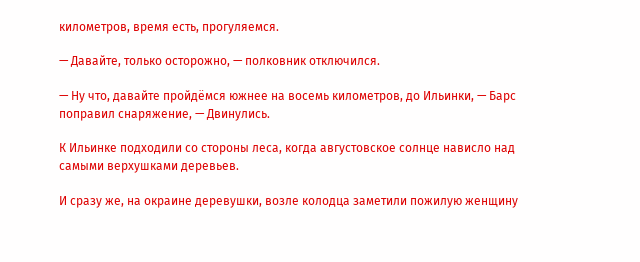километров, время есть, прогуляемся.

— Давайте, только осторожно, — полковник отключился.

— Ну что, давайте пройдёмся южнее на восемь километров, до Ильинки, — Барс поправил снаряжение, — Двинулись.

К Ильинке подходили со стороны леса, когда августовское солнце нависло над самыми верхушками деревьев.

И сразу же, на окраине деревушки, возле колодца заметили пожилую женщину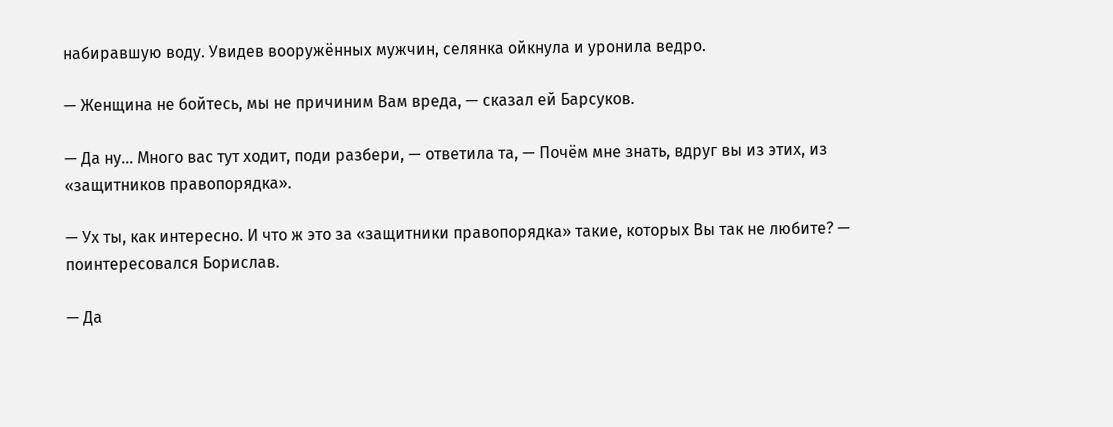набиравшую воду. Увидев вооружённых мужчин, селянка ойкнула и уронила ведро.

— Женщина не бойтесь, мы не причиним Вам вреда, — сказал ей Барсуков.

— Да ну… Много вас тут ходит, поди разбери, — ответила та, — Почём мне знать, вдруг вы из этих, из «защитников правопорядка».

— Ух ты, как интересно. И что ж это за «защитники правопорядка» такие, которых Вы так не любите? — поинтересовался Борислав.

— Да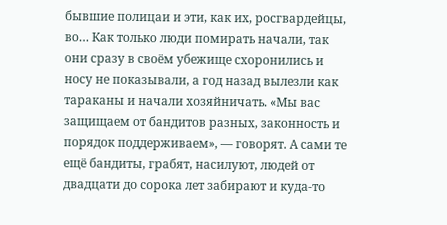бывшие полицаи и эти, как их, росгвардейцы, во… Как только люди помирать начали, так они сразу в своём убежище схоронились и носу не показывали, а год назад вылезли как тараканы и начали хозяйничать. «Мы вас защищаем от бандитов разных, законность и порядок поддерживаем», — говорят. А сами те ещё бандиты, грабят, насилуют, людей от двадцати до сорока лет забирают и куда-то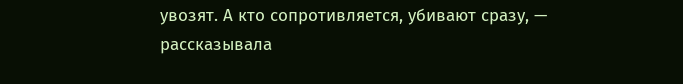увозят. А кто сопротивляется, убивают сразу, — рассказывала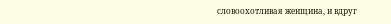словоохотливая женщина, и вдруг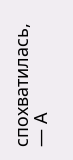спохватилась, — А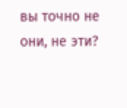вы точно не они, не эти?